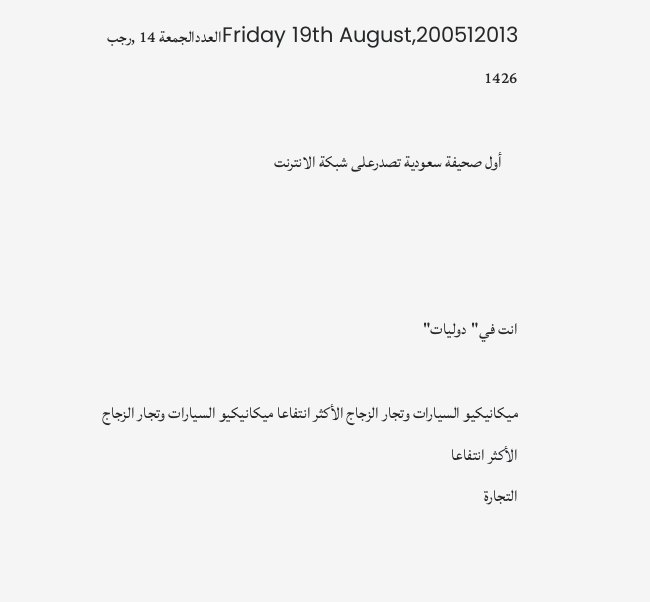Friday 19th August,200512013العددالجمعة 14 ,رجب 1426

     أول صحيفة سعودية تصدرعلى شبكة الانترنت



انت في"دوليات"

ميكانيكيو السيارات وتجار الزجاج الأكثر انتفاعا ميكانيكيو السيارات وتجار الزجاج الأكثر انتفاعا
التجارة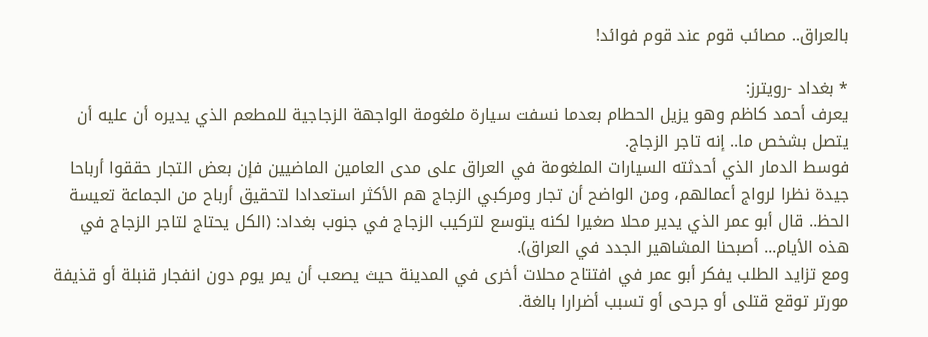بالعراق.. مصائب قوم عند قوم فوائد!

* بغداد -رويترز:
يعرف أحمد كاظم وهو يزيل الحطام بعدما نسفت سيارة ملغومة الواجهة الزجاجية للمطعم الذي يديره أن عليه أن يتصل بشخص ما.. إنه تاجر الزجاج.
فوسط الدمار الذي أحدثته السيارات الملغومة في العراق على مدى العامين الماضيين فإن بعض التجار حققوا أرباحا جيدة نظرا لرواج أعمالهم، ومن الواضح أن تجار ومركبي الزجاج هم الأكثر استعدادا لتحقيق أرباح من الجماعة تعيسة الحظ.. قال أبو عمر الذي يدير محلا صغيرا لكنه يتوسع لتركيب الزجاج في جنوب بغداد: (الكل يحتاج لتاجر الزجاج في هذه الأيام... أصبحنا المشاهير الجدد في العراق).
ومع تزايد الطلب يفكر أبو عمر في افتتاح محلات أخرى في المدينة حيث يصعب أن يمر يوم دون انفجار قنبلة أو قذيفة مورتر توقع قتلى أو جرحى أو تسبب أضرارا بالغة.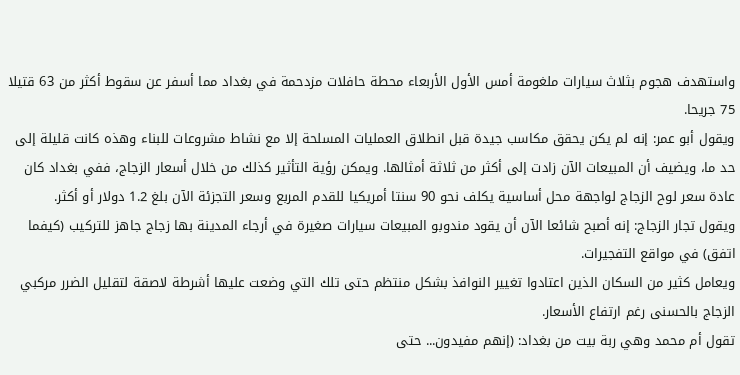واستهدف هجوم بثلاث سيارات ملغومة أمس الأول الأربعاء محطة حافلات مزدحمة في بغداد مما أسفر عن سقوط أكثر من 63 قتيلا 75 جريحا.
ويقول أبو عمر: إنه لم يكن يحقق مكاسب جيدة قبل انطلاق العمليات المسلحة إلا مع نشاط مشروعات للبناء وهذه كانت قليلة إلى حد ما، ويضيف أن المبيعات الآن زادت إلى أكثر من ثلاثة أمثالها. ويمكن رؤية التأثير كذلك من خلال أسعار الزجاج، ففي بغداد كان عادة سعر لوح الزجاج لواجهة محل أساسية يكلف نحو 90 سنتا أمريكيا للقدم المربع وسعر التجزئة الآن بلغ 1.2 دولار أو أكثر.
ويقول تجار الزجاج: إنه أصبح شائعا الآن أن يقود مندوبو المبيعات سيارات صغيرة في أرجاء المدينة بها زجاج جاهز للتركيب (كيفما اتفق) في مواقع التفجيرات.
ويعامل كثير من السكان الذين اعتادوا تغيير النوافذ بشكل منتظم حتى تلك التي وضعت عليها أشرطة لاصقة لتقليل الضرر مركبي الزجاج بالحسنى رغم ارتفاع الأسعار.
تقول أم محمد وهي ربة بيت من بغداد: (إنهم مفيدون... حتى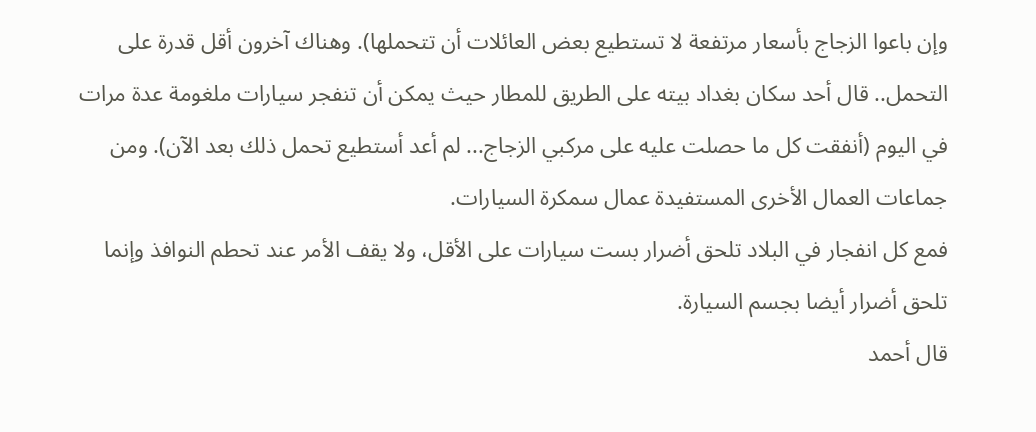وإن باعوا الزجاج بأسعار مرتفعة لا تستطيع بعض العائلات أن تتحملها). وهناك آخرون أقل قدرة على التحمل.. قال أحد سكان بغداد بيته على الطريق للمطار حيث يمكن أن تنفجر سيارات ملغومة عدة مرات في اليوم (أنفقت كل ما حصلت عليه على مركبي الزجاج... لم أعد أستطيع تحمل ذلك بعد الآن). ومن جماعات العمال الأخرى المستفيدة عمال سمكرة السيارات.
فمع كل انفجار في البلاد تلحق أضرار بست سيارات على الأقل، ولا يقف الأمر عند تحطم النوافذ وإنما تلحق أضرار أيضا بجسم السيارة.
قال أحمد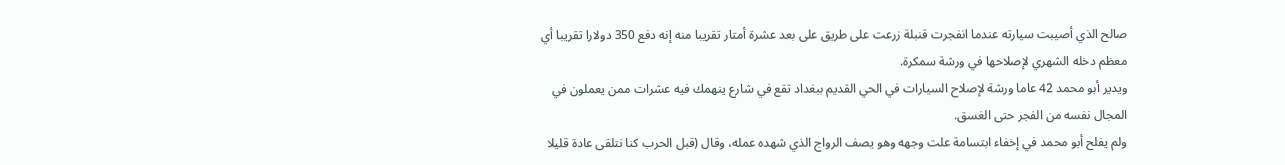صالح الذي أصيبت سيارته عندما انفجرت قنبلة زرعت على طريق على بعد عشرة أمتار تقريبا منه إنه دفع 350 دولارا تقريبا أي معظم دخله الشهري لإصلاحها في ورشة سمكرة.
ويدير أبو محمد 42 عاما ورشة لإصلاح السيارات في الحي القديم ببغداد تقع في شارع ينهمك فيه عشرات ممن يعملون في المجال نفسه من الفجر حتى الغسق.
ولم يفلح أبو محمد في إخفاء ابتسامة علت وجهه وهو يصف الرواج الذي شهده عمله، وقال (قبل الحرب كنا نتلقى عادة قليلا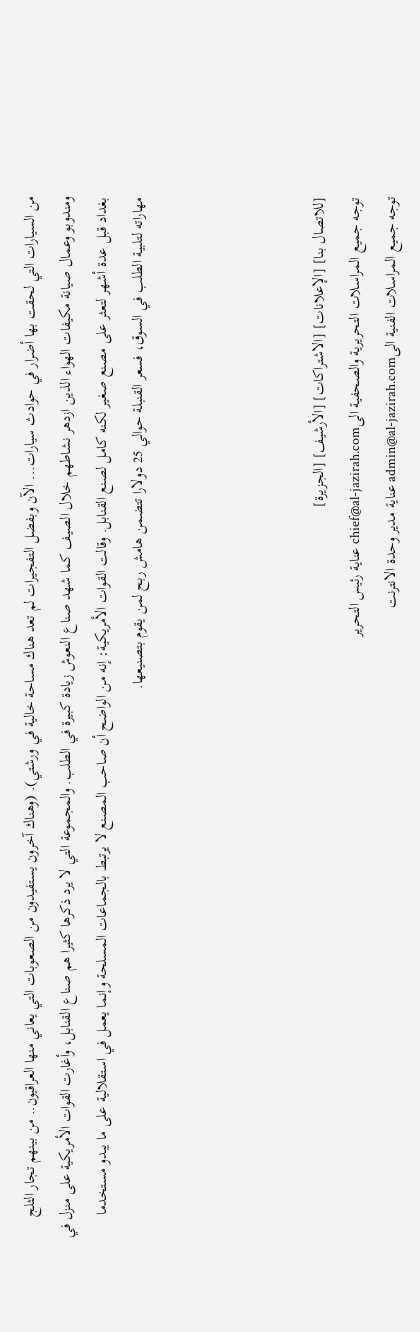من السيارات التي لحقت بها أضرار في حوادث سيارات... الآن وبفضل التفجيرات لم تعد هناك مساحة خالية في ورشتي). (وهناك آخرون يستفيدون من الصعوبات التي يعاني منها العراقيون.. من بينهم تجار الثلج ومندوبو وعمال صيانة مكيفات الهواء الذين ازدهر نشاطهم خلال الصيف كما شهد صناع النعوش زيادة كبيرة في الطلب. والمجموعة التي لا يرد ذكرها كثيرا هم صناع القنابل، وأغارت القوات الأمريكية على منزل في بغداد قبل عدة أشهر لتعثر على مصنع صغير لكنه كامل لصنع القنابل. وقالت القوات الأمريكية: إنه من الواضح أن صاحب المصنع لا يرتبط بالجماعات المسلحة وإنما يعمل في استقلالية على ما يبدو مستخدما مهاراته لتلبية الطلب في السوق، فسعر القنبلة حوالي 25 دولارا تتضمن هامش ربح لمن يقوم بتصنيعها.




[للاتصال بنا] [الإعلانات] [الاشتراكات] [الأرشيف] [الجزيرة]
توجه جميع المراسلات التحريرية والصحفية الىchief@al-jazirah.com عناية رئيس التحرير
توجه جميع المراسلات الفنية الىadmin@al-jazirah.com عناية مدير وحدة الانترنت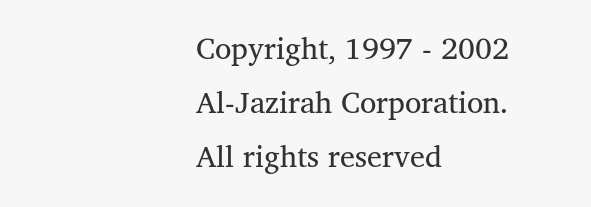Copyright, 1997 - 2002 Al-Jazirah Corporation. All rights reserved